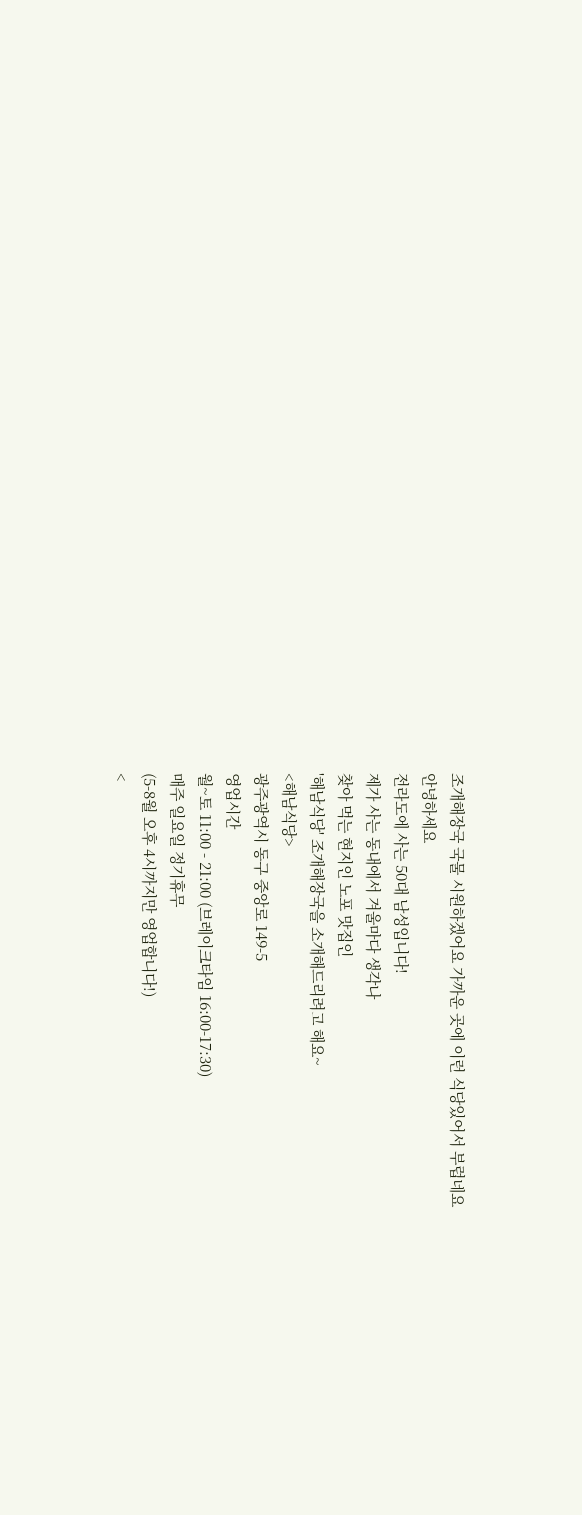조개해장국 국물 시원하겠어요 가까운 곳에 이런 식당있어서 부럽네요
안녕하세요
전라도에 사는 50대 남성입니다!
제가 사는 동내에서 겨울마다 생각나
찾아 먹는 현지인 노포 맛집인
'해남식당' 조개해장국을 소개해드리려고 해요~
<해남식당>
광주광역시 동구 중앙로 149-5
영업시간
월~토 11:00 - 21:00 (브레이크타임 16:00-17:30)
매주 일요일 정기휴무
(5-8월 오후 4시까지만 영업합니다!)
<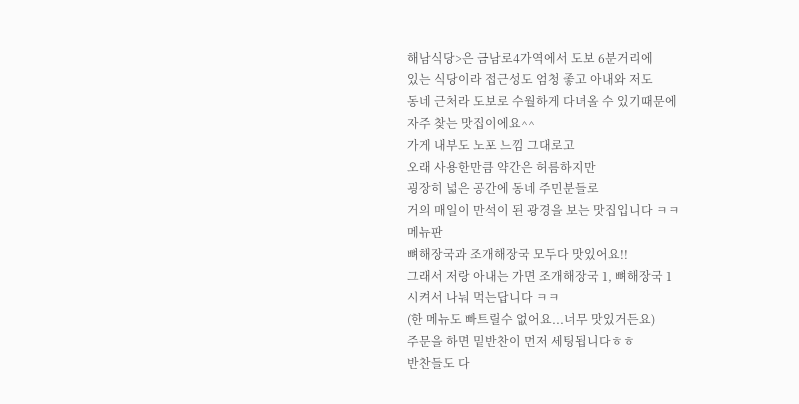해남식당>은 금남로4가역에서 도보 6분거리에
있는 식당이라 접근성도 엄청 좋고 아내와 저도
동네 근처라 도보로 수월하게 다녀올 수 있기때문에
자주 찾는 맛집이에요^^
가게 내부도 노포 느낌 그대로고
오래 사용한만큼 약간은 허름하지만
굉장히 넓은 공간에 동네 주민분들로
거의 매일이 만석이 된 광경을 보는 맛집입니다 ㅋㅋ
메뉴판
뼈해장국과 조개해장국 모두다 맛있어요!!
그래서 저랑 아내는 가면 조개해장국 1, 뼈해장국 1
시켜서 나눠 먹는답니다 ㅋㅋ
(한 메뉴도 빠트릴수 없어요...너무 맛있거든요)
주문을 하면 밑반찬이 먼저 세팅됩니다ㅎㅎ
반찬들도 다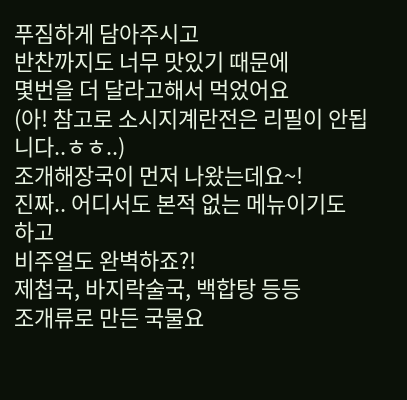푸짐하게 담아주시고
반찬까지도 너무 맛있기 때문에
몇번을 더 달라고해서 먹었어요
(아! 참고로 소시지계란전은 리필이 안됩니다..ㅎㅎ..)
조개해장국이 먼저 나왔는데요~!
진짜.. 어디서도 본적 없는 메뉴이기도 하고
비주얼도 완벽하죠?!
제첩국, 바지락술국, 백합탕 등등
조개류로 만든 국물요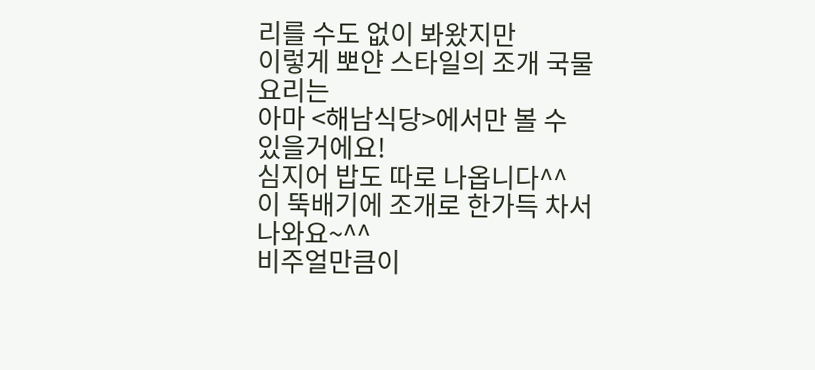리를 수도 없이 봐왔지만
이렇게 뽀얀 스타일의 조개 국물 요리는
아마 <해남식당>에서만 볼 수 있을거에요!
심지어 밥도 따로 나옵니다^^
이 뚝배기에 조개로 한가득 차서 나와요~^^
비주얼만큼이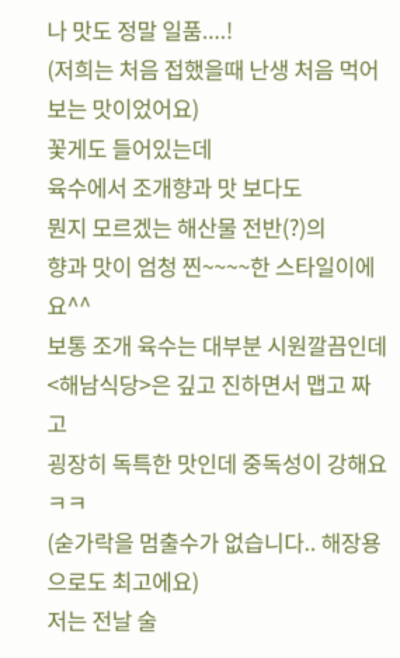나 맛도 정말 일품....!
(저희는 처음 접했을때 난생 처음 먹어보는 맛이었어요)
꽃게도 들어있는데
육수에서 조개향과 맛 보다도
뭔지 모르겠는 해산물 전반(?)의
향과 맛이 엄청 찐~~~~한 스타일이에요^^
보통 조개 육수는 대부분 시원깔끔인데
<해남식당>은 깊고 진하면서 맵고 짜고
굉장히 독특한 맛인데 중독성이 강해요 ㅋㅋ
(숟가락을 멈출수가 없습니다.. 해장용으로도 최고에요)
저는 전날 술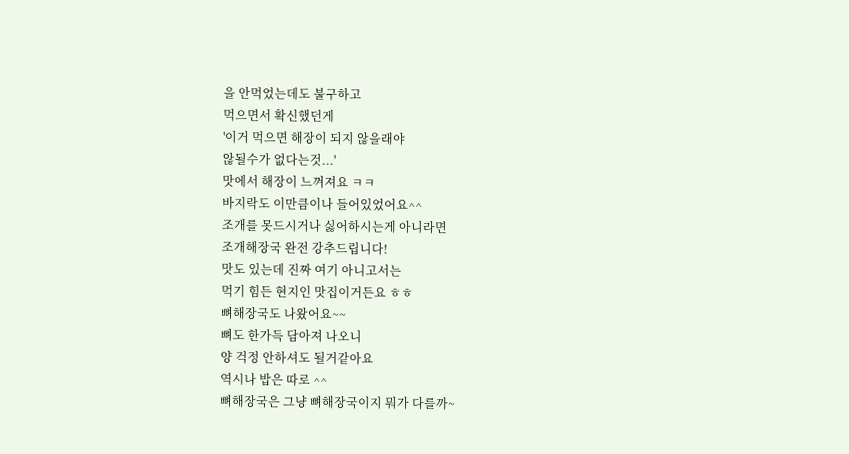을 안먹었는데도 불구하고
먹으면서 확신했던게
'이거 먹으면 해장이 되지 않을래야
않될수가 없다는것...'
맛에서 해장이 느껴져요 ㅋㅋ
바지락도 이만큼이나 들어있었어요^^
조개를 못드시거나 싫어하시는게 아니라면
조개해장국 완전 강추드립니다!
맛도 있는데 진짜 여기 아니고서는
먹기 힘든 현지인 맛집이거든요 ㅎㅎ
뼈해장국도 나왔어요~~
뼈도 한가득 담아져 나오니
양 걱정 안하셔도 될거같아요
역시나 밥은 따로 ^^
뼈해장국은 그냥 뼈해장국이지 뭐가 다를까~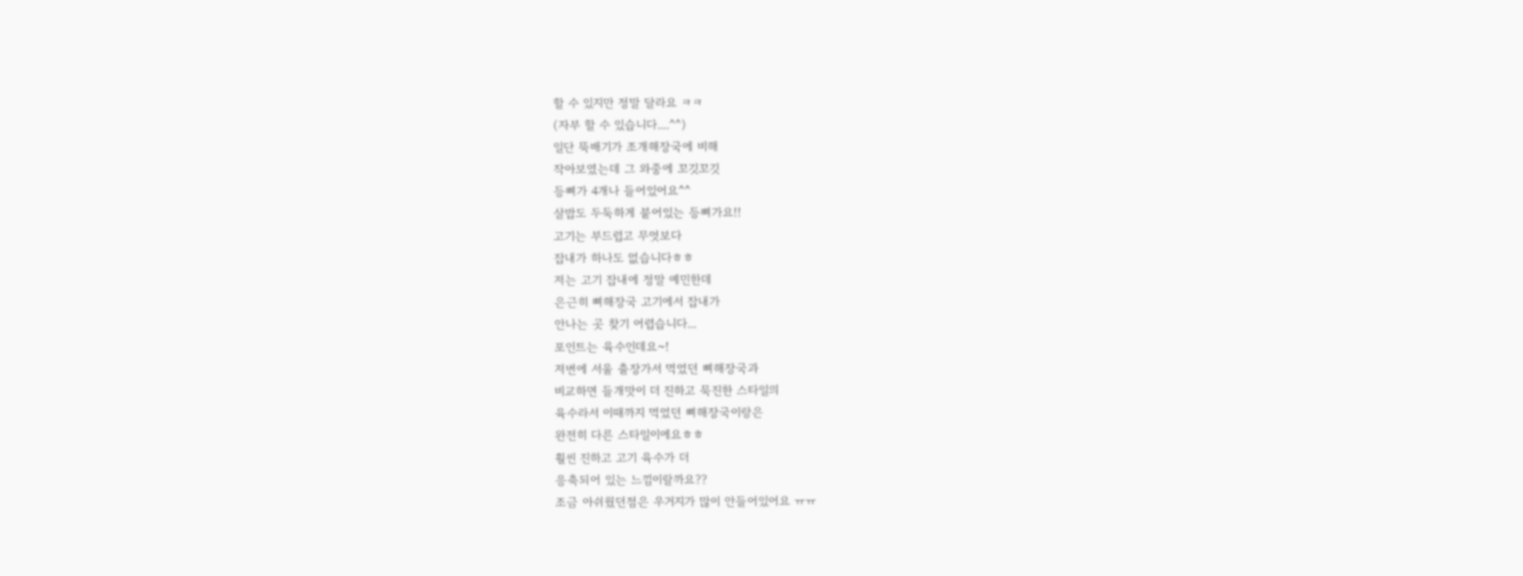할 수 있지만 정말 달라요 ㅋㅋ
(자부 할 수 있습니다....^^)
일단 뚝배기가 조개해장국에 비해
작아보였는데 그 와중에 꼬깃꼬깃
등뼈가 4개나 들어있어요^^
살밥도 두둑하게 붙어있는 등뼈가요!!
고기는 부드럽고 무엇보다
잡내가 하나도 없습니다ㅎㅎ
저는 고기 잡내에 정말 예민한데
은근히 뼈해장국 고기에서 잡내가
안나는 곳 찾기 어렵습니다...
포인트는 육수인데요~!
저번에 서울 출장가서 먹었던 뼈해장국과
비교하면 들개맛이 더 진하고 묵진한 스타일의
육수라서 이때까지 먹었던 뼈해장국이랑은
완전히 다른 스타일이에요ㅎㅎ
훨씬 진하고 고기 육수가 더
응축되어 있는 느낌이랄까요??
조금 아쉬웠던점은 우거지가 많이 안들어있어요 ㅠㅠ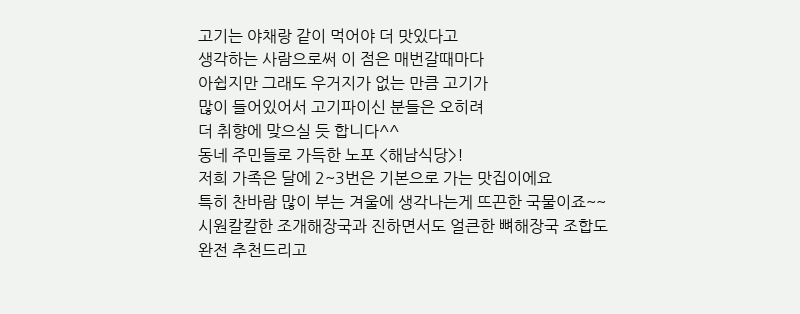고기는 야채랑 같이 먹어야 더 맛있다고
생각하는 사람으로써 이 점은 매번갈때마다
아쉽지만 그래도 우거지가 없는 만큼 고기가
많이 들어있어서 고기파이신 분들은 오히려
더 취향에 맞으실 듯 합니다^^
동네 주민들로 가득한 노포 <해남식당>!
저희 가족은 달에 2~3번은 기본으로 가는 맛집이에요
특히 찬바람 많이 부는 겨울에 생각나는게 뜨끈한 국물이죠~~
시원칼칼한 조개해장국과 진하면서도 얼큰한 뼈해장국 조합도
완전 추천드리고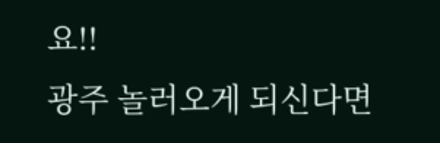요!!
광주 놀러오게 되신다면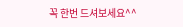꼭 한번 드셔보세요^^